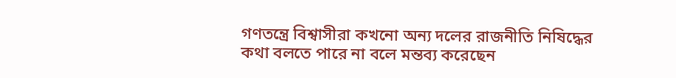গণতন্ত্রে বিশ্বাসীরা কখনো অন্য দলের রাজনীতি নিষিদ্ধের কথা বলতে পারে না বলে মন্তব্য করেছেন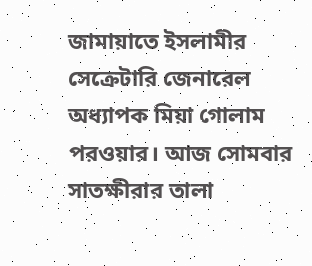জামায়াতে ইসলামীর সেক্রেটারি জেনারেল অধ্যাপক মিয়া গোলাম পরওয়ার। আজ সোমবার সাতক্ষীরার তালা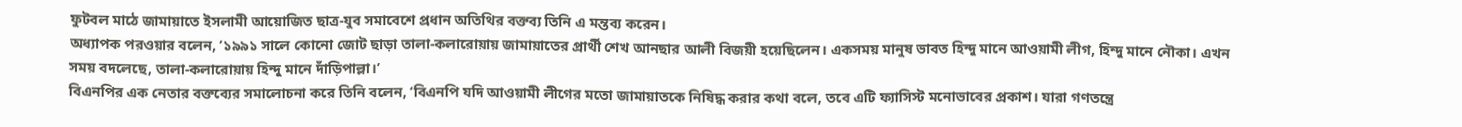ফুটবল মাঠে জামায়াতে ইসলামী আয়োজিত ছাত্র-যুব সমাবেশে প্রধান অতিথির বক্তব্য তিনি এ মন্তব্য করেন।
অধ্যাপক পরওয়ার বলেন, ‘১৯৯১ সালে কোনো জোট ছাড়া তালা-কলারোয়ায় জামায়াতের প্রার্থী শেখ আনছার আলী বিজয়ী হয়েছিলেন। একসময় মানুষ ভাবত হিন্দু মানে আওয়ামী লীগ, হিন্দু মানে নৌকা। এখন সময় বদলেছে, তালা-কলারোয়ায় হিন্দু মানে দাঁড়িপাল্লা।’
বিএনপির এক নেতার বক্তব্যের সমালোচনা করে তিনি বলেন, ‘বিএনপি যদি আওয়ামী লীগের মতো জামায়াতকে নিষিদ্ধ করার কথা বলে, তবে এটি ফ্যাসিস্ট মনোভাবের প্রকাশ। যারা গণতন্ত্রে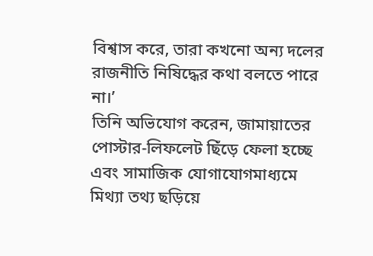বিশ্বাস করে, তারা কখনো অন্য দলের রাজনীতি নিষিদ্ধের কথা বলতে পারে না।’
তিনি অভিযোগ করেন, জামায়াতের পোস্টার-লিফলেট ছিঁড়ে ফেলা হচ্ছে এবং সামাজিক যোগাযোগমাধ্যমে মিথ্যা তথ্য ছড়িয়ে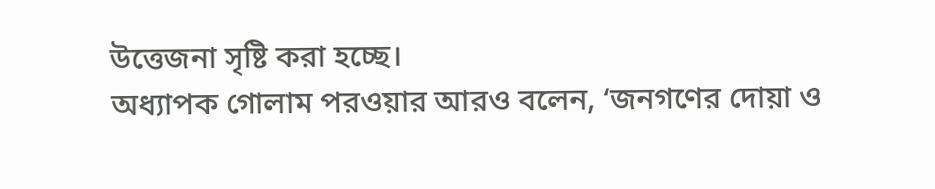উত্তেজনা সৃষ্টি করা হচ্ছে।
অধ্যাপক গোলাম পরওয়ার আরও বলেন, ‘জনগণের দোয়া ও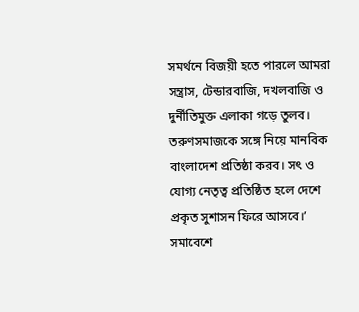সমর্থনে বিজয়ী হতে পারলে আমরা সন্ত্রাস, টেন্ডারবাজি, দখলবাজি ও দুর্নীতিমুক্ত এলাকা গড়ে তুলব। তরুণসমাজকে সঙ্গে নিয়ে মানবিক বাংলাদেশ প্রতিষ্ঠা করব। সৎ ও যোগ্য নেতৃত্ব প্রতিষ্ঠিত হলে দেশে প্রকৃত সুশাসন ফিরে আসবে।’ সমাবেশে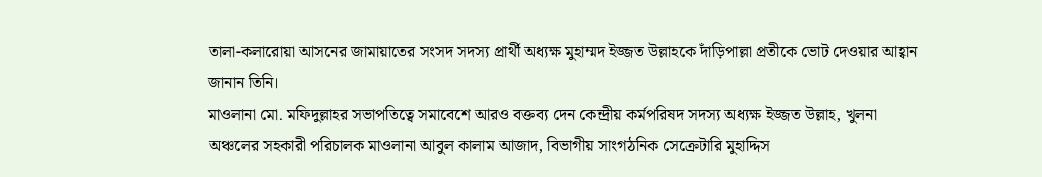তালা-কলারোয়া আসনের জামায়াতের সংসদ সদস্য প্রার্থী অধ্যক্ষ মুহাম্মদ ইজ্জত উল্লাহকে দাঁড়িপাল্লা প্রতীকে ভোট দেওয়ার আহ্বান জানান তিনি।
মাওলানা মো. মফিদুল্লাহর সভাপতিত্বে সমাবেশে আরও বক্তব্য দেন কেন্দ্রীয় কর্মপরিষদ সদস্য অধ্যক্ষ ইজ্জত উল্লাহ, খুলনা অঞ্চলের সহকারী পরিচালক মাওলানা আবুল কালাম আজাদ, বিভাগীয় সাংগঠনিক সেক্রেটারি মুহাদ্দিস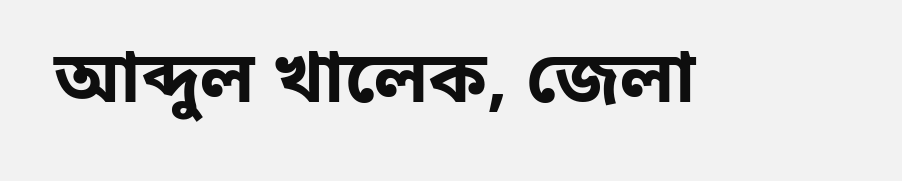আব্দুল খালেক, জেলা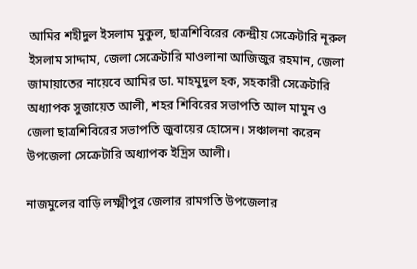আমির শহীদুল ইসলাম মুকুল, ছাত্রশিবিরের কেন্দ্রীয় সেক্রেটারি নূরুল ইসলাম সাদ্দাম, জেলা সেক্রেটারি মাওলানা আজিজুর রহমান, জেলা জামায়াতের নায়েবে আমির ডা. মাহমুদুল হক, সহকারী সেক্রেটারি অধ্যাপক সুজায়েত আলী, শহর শিবিরের সভাপতি আল মামুন ও জেলা ছাত্রশিবিরের সভাপতি জুবায়ের হোসেন। সঞ্চালনা করেন উপজেলা সেক্রেটারি অধ্যাপক ইদ্রিস আলী।

নাজমুলের বাড়ি লক্ষ্মীপুর জেলার রামগতি উপজেলার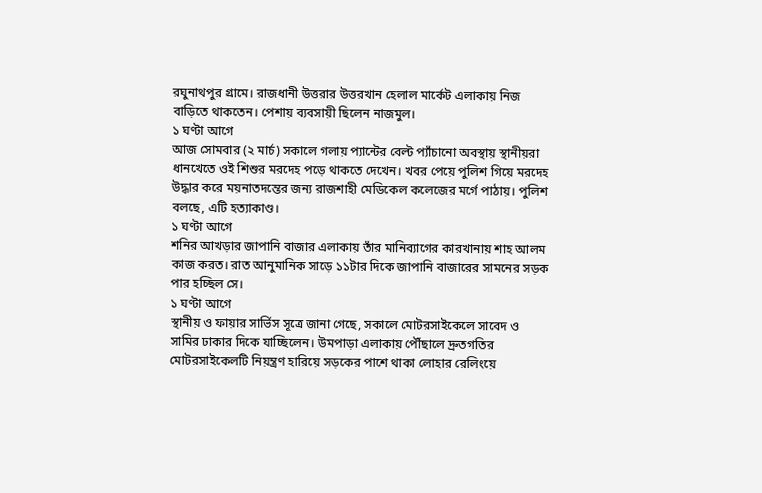রঘুনাথপুর গ্রামে। রাজধানী উত্তরার উত্তরখান হেলাল মার্কেট এলাকায় নিজ বাড়িতে থাকতেন। পেশায় ব্যবসায়ী ছিলেন নাজমুল।
১ ঘণ্টা আগে
আজ সোমবার (২ মার্চ) সকালে গলায় প্যান্টের বেল্ট প্যাঁচানো অবস্থায় স্থানীয়রা ধানখেতে ওই শিশুর মরদেহ পড়ে থাকতে দেখেন। খবর পেয়ে পুলিশ গিয়ে মরদেহ উদ্ধার করে ময়নাতদন্তের জন্য রাজশাহী মেডিকেল কলেজের মর্গে পাঠায়। পুলিশ বলছে, এটি হত্যাকাণ্ড।
১ ঘণ্টা আগে
শনির আখড়ার জাপানি বাজার এলাকায় তাঁর মানিব্যাগের কারখানায় শাহ আলম কাজ করত। রাত আনুমানিক সাড়ে ১১টার দিকে জাপানি বাজারের সামনের সড়ক পার হচ্ছিল সে।
১ ঘণ্টা আগে
স্থানীয় ও ফায়ার সার্ভিস সূত্রে জানা গেছে, সকালে মোটরসাইকেলে সাবেদ ও সামির ঢাকার দিকে যাচ্ছিলেন। উমপাড়া এলাকায় পৌঁছালে দ্রুতগতির মোটরসাইকেলটি নিয়ন্ত্রণ হারিয়ে সড়কের পাশে থাকা লোহার রেলিংয়ে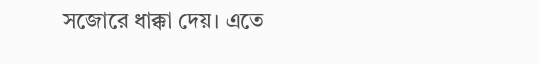সজোরে ধাক্কা দেয়। এতে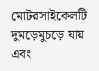মোটরসাইকেলটি দুমড়েমুচড়ে যায় এবং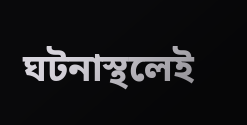ঘটনাস্থলেই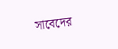সাবেদের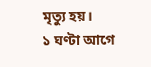মৃত্যু হয়।
১ ঘণ্টা আগে